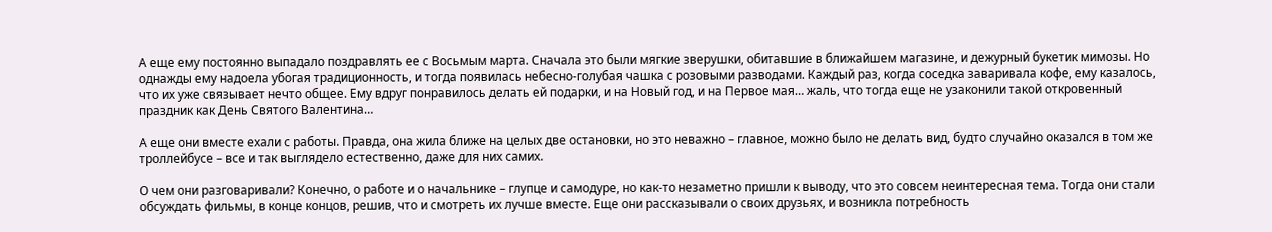А еще ему постоянно выпадало поздравлять ее с Восьмым марта. Сначала это были мягкие зверушки, обитавшие в ближайшем магазине, и дежурный букетик мимозы. Но однажды ему надоела убогая традиционность, и тогда появилась небесно-голубая чашка с розовыми разводами. Каждый раз, когда соседка заваривала кофе, ему казалось, что их уже связывает нечто общее. Ему вдруг понравилось делать ей подарки, и на Новый год, и на Первое мая… жаль, что тогда еще не узаконили такой откровенный праздник как День Святого Валентина…

А еще они вместе ехали с работы. Правда, она жила ближе на целых две остановки, но это неважно – главное, можно было не делать вид, будто случайно оказался в том же троллейбусе – все и так выглядело естественно, даже для них самих.

О чем они разговаривали? Конечно, о работе и о начальнике – глупце и самодуре, но как-то незаметно пришли к выводу, что это совсем неинтересная тема. Тогда они стали обсуждать фильмы, в конце концов, решив, что и смотреть их лучше вместе. Еще они рассказывали о своих друзьях, и возникла потребность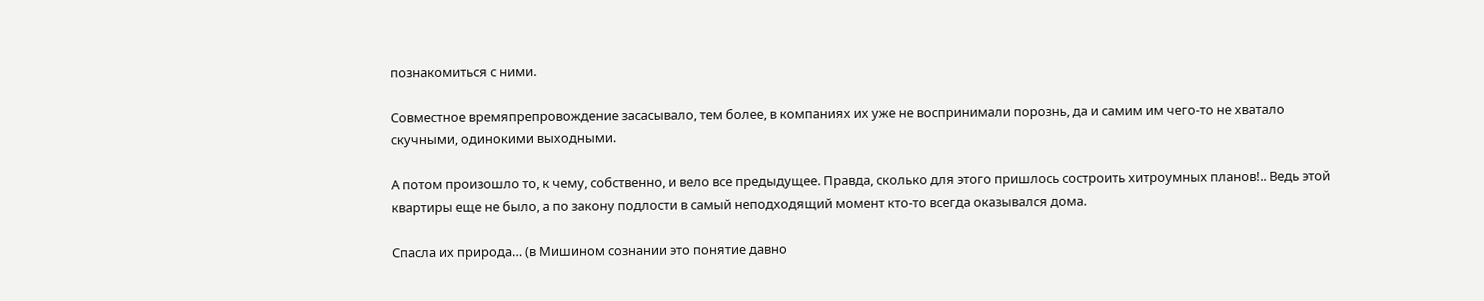познакомиться с ними.

Совместное времяпрепровождение засасывало, тем более, в компаниях их уже не воспринимали порознь, да и самим им чего-то не хватало скучными, одинокими выходными.

А потом произошло то, к чему, собственно, и вело все предыдущее. Правда, сколько для этого пришлось состроить хитроумных планов!.. Ведь этой квартиры еще не было, а по закону подлости в самый неподходящий момент кто-то всегда оказывался дома.

Спасла их природа… (в Мишином сознании это понятие давно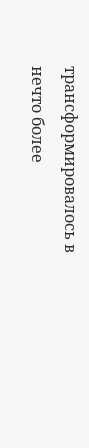трансформировалось в нечто более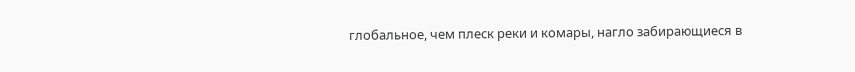глобальное, чем плеск реки и комары, нагло забирающиеся в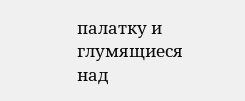палатку и глумящиеся над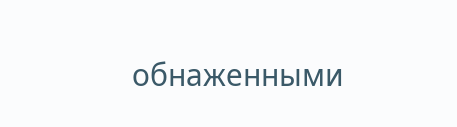обнаженными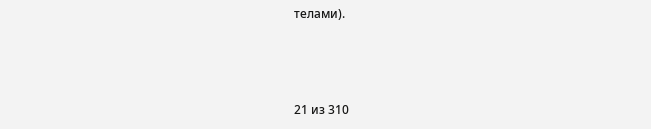телами).



21 из 310